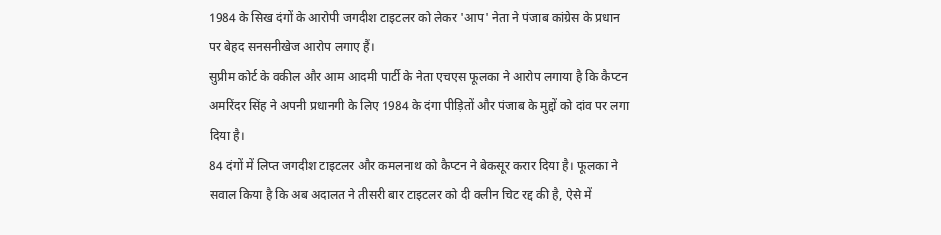1984 के सिख दंगों के आरोपी जगदीश टाइटलर को लेकर 'आप' नेता ने पंजाब कांग्रेस के प्रधान पर बेहद सनसनीखेज आरोप लगाए हैं।
सुप्रीम कोर्ट के वकील और आम आदमी पार्टी के नेता एचएस फूलका ने आरोप लगाया है कि कैप्टन अमरिंदर सिंह ने अपनी प्रधानगी के लिए 1984 के दंगा पीड़ितों और पंजाब के मुद्दों को दांव पर लगा दिया है।
84 दंगों में लिप्त जगदीश टाइटलर और कमलनाथ को कैप्टन ने बेकसूर करार दिया है। फूलका ने सवाल किया है कि अब अदालत ने तीसरी बार टाइटलर को दी क्लीन चिट रद्द की है, ऐसे में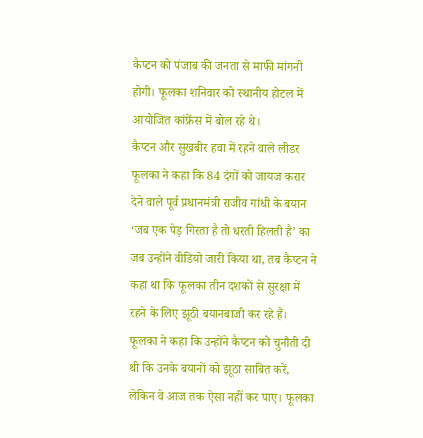कैप्टन को पंजाब की जनता से माफी मांगनी होगी। फूलका शनिवार को स्थानीय होटल में आयोजित कांफ्रेंस में बोल रहे थे।
कैप्टन और सुखबीर हवा में रहने वाले लीडर
फूलका ने कहा कि 84 दंगों को जायज करार देने वाले पूर्व प्रधानमंत्री राजीव गांधी के बयान ‘जब एक पेड़ गिरता है तो धरती हिलती है’ का जब उन्होंने वीडियो जारी किया था, तब कैप्टन ने कहा था कि फूलका तीन दशकों से सुरक्षा में रहने के लिए झूठी बयानबाजी कर रहे हैं।
फूलका ने कहा कि उन्होंने कैप्टन को चुनौती दी थी कि उनके बयानों को झूठा साबित करें, लेकिन वे आज तक ऐसा नहीं कर पाए। फूलका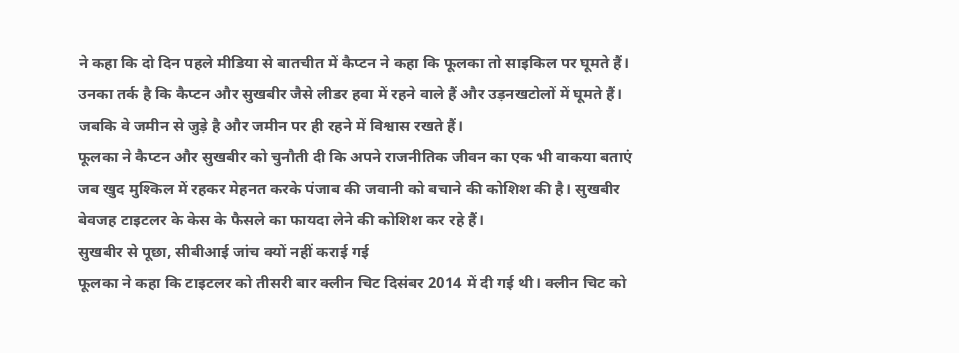ने कहा कि दो दिन पहले मीडिया से बातचीत में कैप्टन ने कहा कि फूलका तो साइकिल पर घूमते हैं।
उनका तर्क है कि कैप्टन और सुखबीर जैसे लीडर हवा में रहने वाले हैं और उड़नखटोलों में घूमते हैं। जबकि वे जमीन से जुड़े है और जमीन पर ही रहने में विश्वास रखते हैं।
फूलका ने कैप्टन और सुखबीर को चुनौती दी कि अपने राजनीतिक जीवन का एक भी वाकया बताएं जब खुद मुश्किल में रहकर मेहनत करके पंजाब की जवानी को बचाने की कोशिश की है। सुखबीर बेवजह टाइटलर के केस के फैसले का फायदा लेने की कोशिश कर रहे हैं।
सुखबीर से पूछा, सीबीआई जांच क्यों नहीं कराई गई
फूलका ने कहा कि टाइटलर को तीसरी बार क्लीन चिट दिसंबर 2014 में दी गई थी। क्लीन चिट को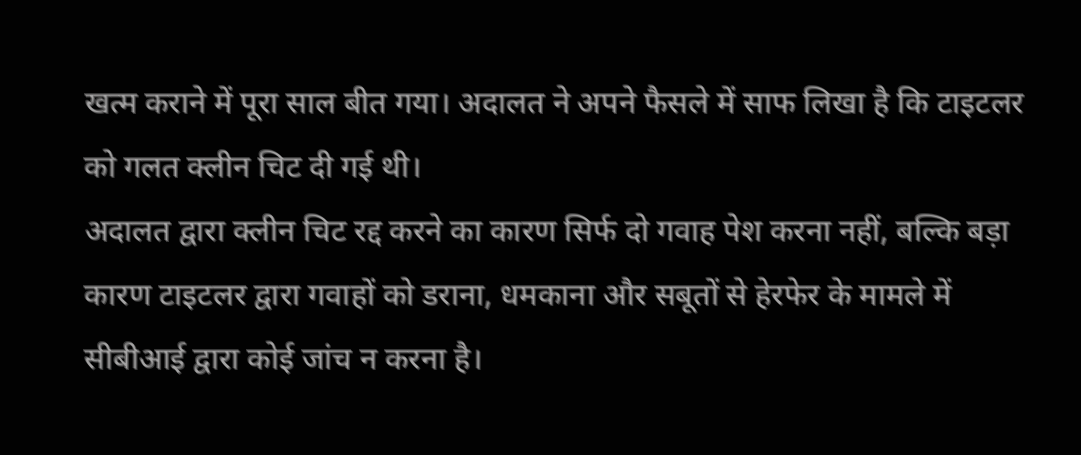खत्म कराने में पूरा साल बीत गया। अदालत ने अपने फैसले में साफ लिखा है कि टाइटलर को गलत क्लीन चिट दी गई थी।
अदालत द्वारा क्लीन चिट रद्द करने का कारण सिर्फ दो गवाह पेश करना नहीं, बल्कि बड़ा कारण टाइटलर द्वारा गवाहों को डराना, धमकाना और सबूतों से हेरफेर के मामले में सीबीआई द्वारा कोई जांच न करना है।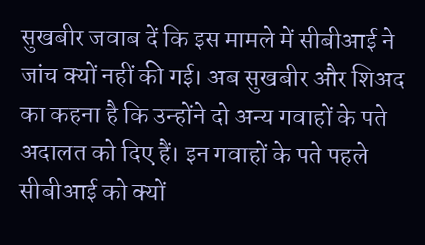सुखबीर जवाब दें कि इस मामले में सीबीआई ने जांच क्यों नहीं की गई। अब सुखबीर और शिअद का कहना है कि उन्होंने दो अन्य गवाहों के पते अदालत को दिए हैं। इन गवाहों के पते पहले सीबीआई को क्यों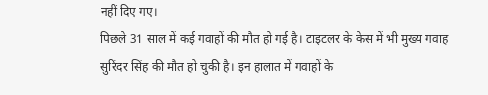नहीं दिए गए।
पिछले 31 साल में कई गवाहों की मौत हो गई है। टाइटलर के केस में भी मुख्य गवाह सुरिंदर सिंह की मौत हो चुकी है। इन हालात में गवाहों के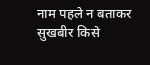नाम पहले न बताकर सुखबीर किसे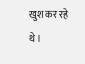खुश कर रहे थे।